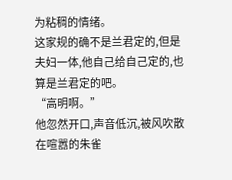为粘稠的情绪。
这家规的确不是兰君定的,但是夫妇一体,他自己给自己定的,也算是兰君定的吧。
“高明啊。”
他忽然开口,声音低沉,被风吹散在喧嚣的朱雀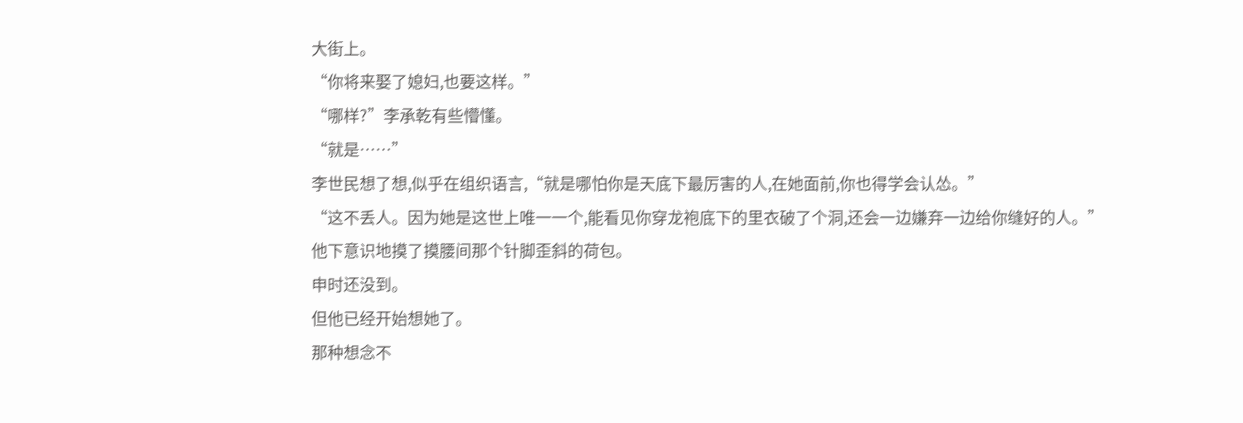大街上。
“你将来娶了媳妇,也要这样。”
“哪样?”李承乾有些懵懂。
“就是……”
李世民想了想,似乎在组织语言,“就是哪怕你是天底下最厉害的人,在她面前,你也得学会认怂。”
“这不丢人。因为她是这世上唯一一个,能看见你穿龙袍底下的里衣破了个洞,还会一边嫌弃一边给你缝好的人。”
他下意识地摸了摸腰间那个针脚歪斜的荷包。
申时还没到。
但他已经开始想她了。
那种想念不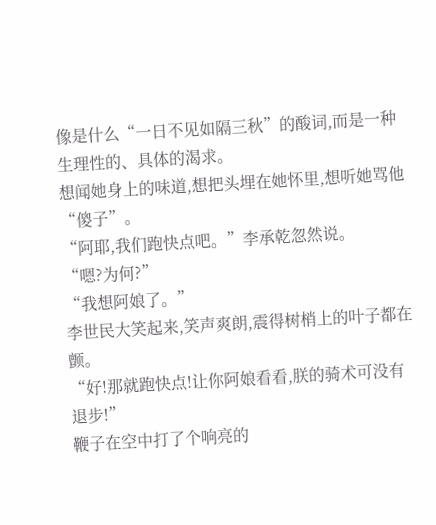像是什么“一日不见如隔三秋”的酸词,而是一种生理性的、具体的渴求。
想闻她身上的味道,想把头埋在她怀里,想听她骂他“傻子”。
“阿耶,我们跑快点吧。”李承乾忽然说。
“嗯?为何?”
“我想阿娘了。”
李世民大笑起来,笑声爽朗,震得树梢上的叶子都在颤。
“好!那就跑快点!让你阿娘看看,朕的骑术可没有退步!”
鞭子在空中打了个响亮的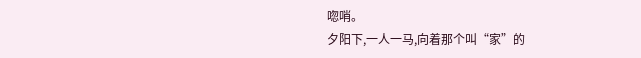唿哨。
夕阳下,一人一马,向着那个叫“家”的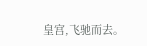皇宫,飞驰而去。